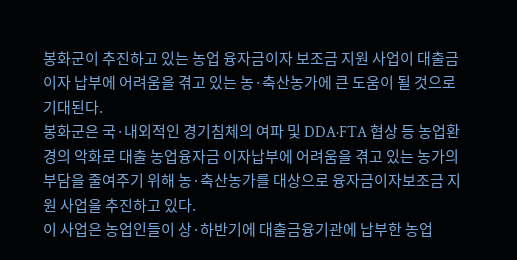봉화군이 추진하고 있는 농업 융자금이자 보조금 지원 사업이 대출금이자 납부에 어려움을 겪고 있는 농·축산농가에 큰 도움이 될 것으로 기대된다.
봉화군은 국·내외적인 경기침체의 여파 및 DDA·FTA 협상 등 농업환경의 악화로 대출 농업융자금 이자납부에 어려움을 겪고 있는 농가의 부담을 줄여주기 위해 농·축산농가를 대상으로 융자금이자보조금 지원 사업을 추진하고 있다.
이 사업은 농업인들이 상·하반기에 대출금융기관에 납부한 농업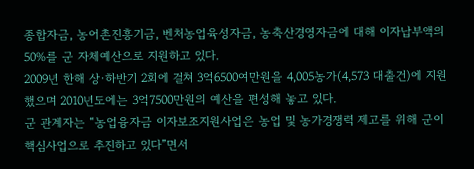종합자금, 농어촌진흥기금, 벤처농업육성자금, 농축산경영자금에 대해 이자납부액의 50%를 군 자체예산으로 지원하고 있다.
2009년 한해 상·하반기 2회에 걸쳐 3억6500여만원을 4,005농가(4,573 대출건)에 지원했으며 2010년도에는 3억7500만원의 예산을 편성해 놓고 있다.
군 관계자는 “농업융자금 이자보조지원사업은 농업 및 농가경쟁력 제고를 위해 군이 핵심사업으로 추진하고 있다”면서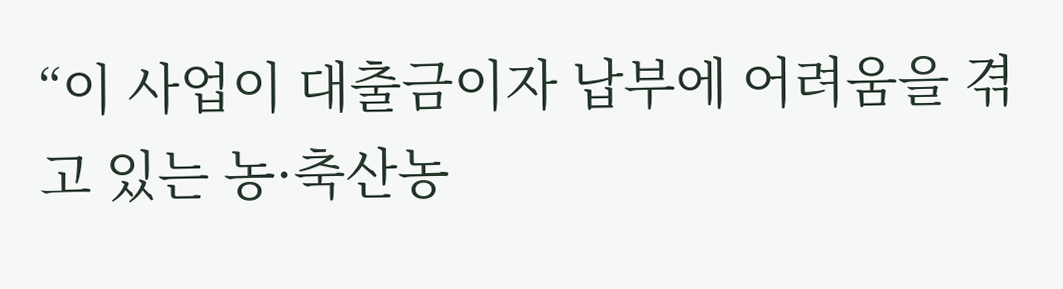“이 사업이 대출금이자 납부에 어려움을 겪고 있는 농·축산농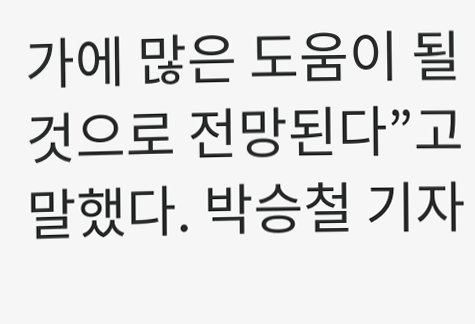가에 많은 도움이 될 것으로 전망된다”고 말했다. 박승철 기자